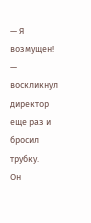— Я возмущен! — воскликнул директор еще раз и бросил трубку.
Он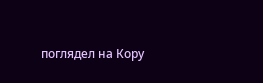поглядел на Кору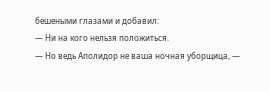бешеными глазами и добавил:
— Ни на кого нельзя положиться.
— Но ведь Аполидор не ваша ночная уборщица, —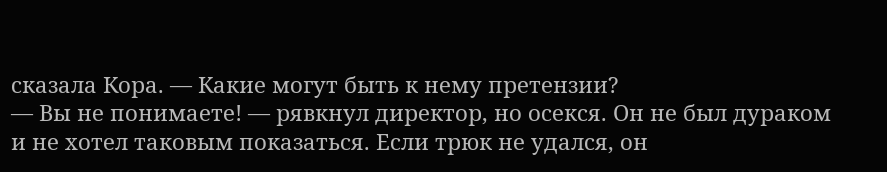сказала Кора. — Какие могут быть к нему претензии?
— Вы не понимаете! — рявкнул директор, но осекся. Он не был дураком и не хотел таковым показаться. Если трюк не удался, он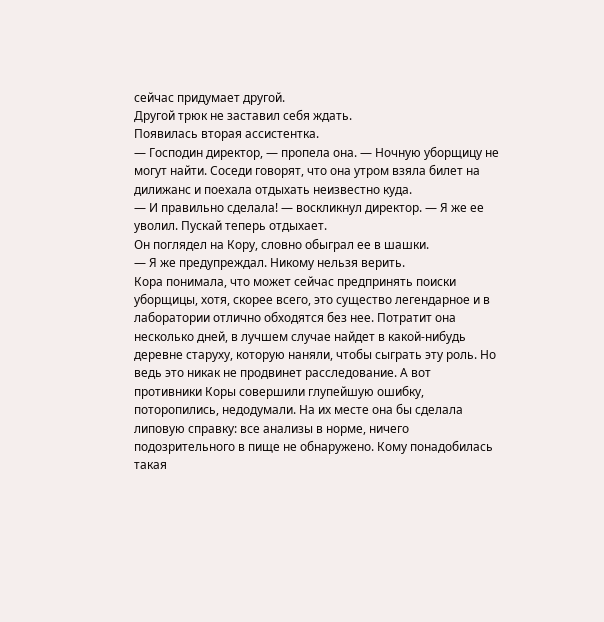сейчас придумает другой.
Другой трюк не заставил себя ждать.
Появилась вторая ассистентка.
— Господин директор, — пропела она. — Ночную уборщицу не могут найти. Соседи говорят, что она утром взяла билет на дилижанс и поехала отдыхать неизвестно куда.
— И правильно сделала! — воскликнул директор. — Я же ее уволил. Пускай теперь отдыхает.
Он поглядел на Кору, словно обыграл ее в шашки.
— Я же предупреждал. Никому нельзя верить.
Кора понимала, что может сейчас предпринять поиски уборщицы, хотя, скорее всего, это существо легендарное и в лаборатории отлично обходятся без нее. Потратит она несколько дней, в лучшем случае найдет в какой-нибудь деревне старуху, которую наняли, чтобы сыграть эту роль. Но ведь это никак не продвинет расследование. А вот противники Коры совершили глупейшую ошибку, поторопились, недодумали. На их месте она бы сделала липовую справку: все анализы в норме, ничего подозрительного в пище не обнаружено. Кому понадобилась такая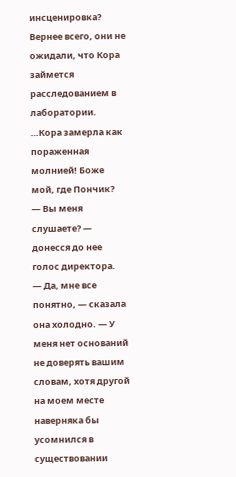инсценировка? Вернее всего, они не ожидали, что Кора займется расследованием в лаборатории.
…Кора замерла как пораженная молнией! Боже мой, где Пончик?
— Вы меня слушаете? — донесся до нее голос директора.
— Да, мне все понятно, — сказала она холодно. — У меня нет оснований не доверять вашим словам, хотя другой на моем месте наверняка бы усомнился в существовании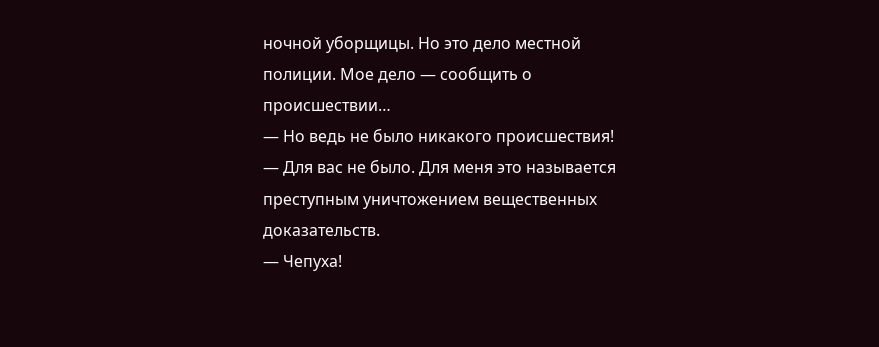ночной уборщицы. Но это дело местной полиции. Мое дело — сообщить о происшествии…
— Но ведь не было никакого происшествия!
— Для вас не было. Для меня это называется преступным уничтожением вещественных доказательств.
— Чепуха!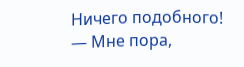Ничего подобного!
— Мне пора,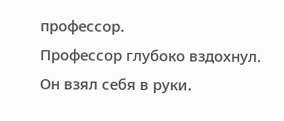профессор.
Профессор глубоко вздохнул. Он взял себя в руки.